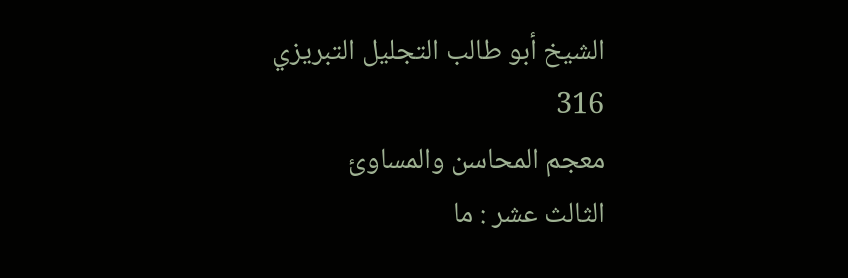الشيخ أبو طالب التجليل التبريزي
316
معجم المحاسن والمساوئ
الثالث عشر : ما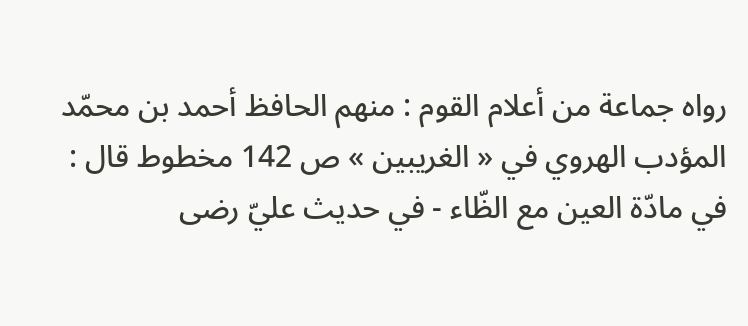رواه جماعة من أعلام القوم : منهم الحافظ أحمد بن محمّد المؤدب الهروي في « الغريبين » ص 142 مخطوط قال : في مادّة العين مع الظّاء - في حديث عليّ رضى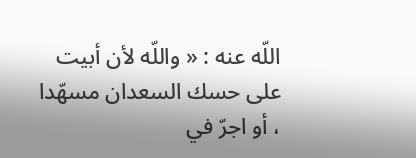اللّه عنه : « واللّه لأن أبيت على حسك السعدان مسهّدا ، أو اجرّ في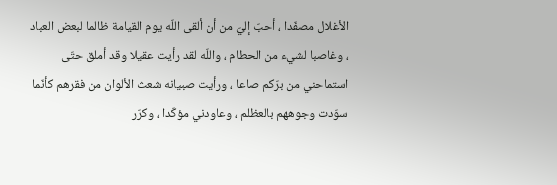الأغلال مصفّدا ، أحبّ إليّ من أن ألقى اللّه يوم القيامة ظالما لبعض العباد ، وغاصبا لشيء من الحطام ، واللّه لقد رأيت عقيلا وقد أملق حتّى استماحني من برّكم صاعا ، ورأيت صبيانه شعث الألوان من فقرهم كأنّما سوّدت وجوههم بالعظلم ، وعاودني مؤكّدا ، وكرّر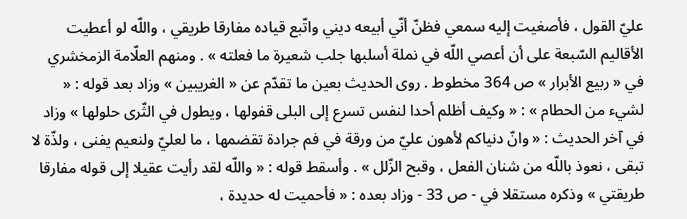عليّ القول ، فأصغيت إليه سمعي فظنّ أنّي أبيعه ديني واتّبع قياده مفارقا طريقي ، واللّه لو أعطيت الأقاليم السّبعة على أن أعصي اللّه في نملة أسلبها جلب شعيرة ما فعلته » . ومنهم العلّامة الزمخشري في « ربيع الأبرار » ص 364 مخطوط . روى الحديث بعين ما تقدّم عن « الغريبين » وزاد بعد قوله : « لشيء من الحطام » : « وكيف أظلم أحدا لنفس تسرع إلى البلى قفولها ، ويطول في الثّرى حلولها » وزاد في آخر الحديث : « وانّ دنياكم لأهون عليّ من ورقة في فم جرادة تقضمها ، ما لعليّ ولنعيم يفنى ، ولذّة لا تبقى ، نعوذ باللّه من شنان الفعل ، وقبح الزّلل » . وأسقط قوله : « واللّه لقد رأيت عقيلا إلى قوله مفارقا طريقتي » وذكره مستقلا في - ص 33 - وزاد بعده : « فأحميت له حديدة ،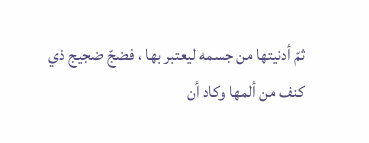ثمّ أدنيتها من جسمه ليعتبر بها ، فضجّ ضجيج ذي كنف من ألمها وكاد أن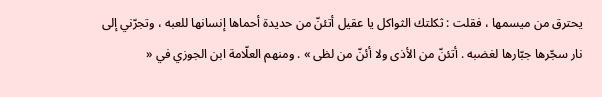يحترق من ميسمها ، فقلت : ثكلتك الثواكل يا عقيل أتئنّ من حديدة أحماها إنسانها للعبه ، وتجرّني إلى نار سجّرها جبّارها لغضبه . أتئنّ من الأذى ولا أئنّ من لظى » . ومنهم العلّامة ابن الجوزي في «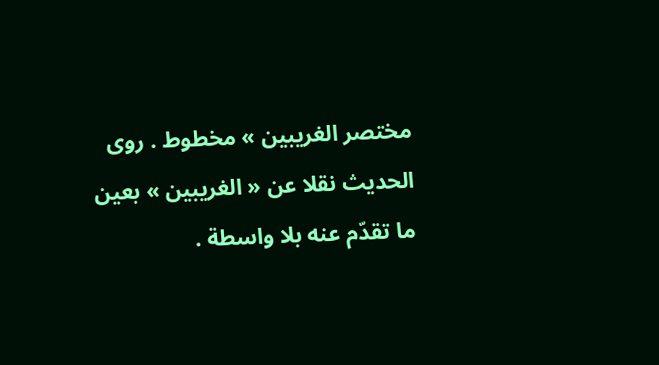مختصر الغريبين » مخطوط . روى الحديث نقلا عن « الغريبين » بعين ما تقدّم عنه بلا واسطة .